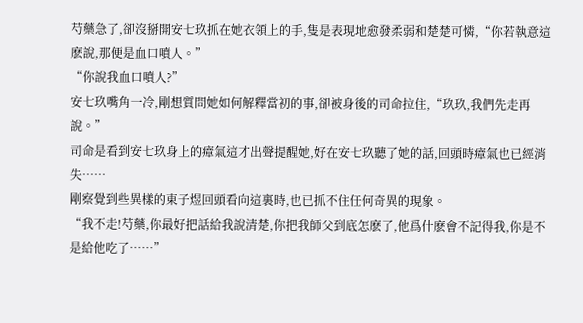芍藥急了,卻沒掰開安七玖抓在她衣領上的手,隻是表現地愈發柔弱和楚楚可憐,“你若執意這麽說,那便是血口噴人。”
“你說我血口噴人?”
安七玖嘴角一冷,剛想質問她如何解釋當初的事,卻被身後的司命拉住,“玖玖,我們先走再說。”
司命是看到安七玖身上的瘴氣這才出聲提醒她,好在安七玖聽了她的話,回頭時瘴氣也已經消失……
剛察覺到些異樣的東子煜回頭看向這裏時,也已抓不住任何奇異的現象。
“我不走!芍藥,你最好把話給我說清楚,你把我師父到底怎麽了,他爲什麽會不記得我,你是不是給他吃了……”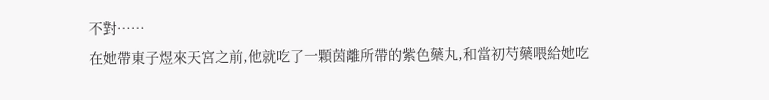不對……
在她帶東子煜來天宮之前,他就吃了一顆茵離所帶的紫色藥丸,和當初芍藥喂給她吃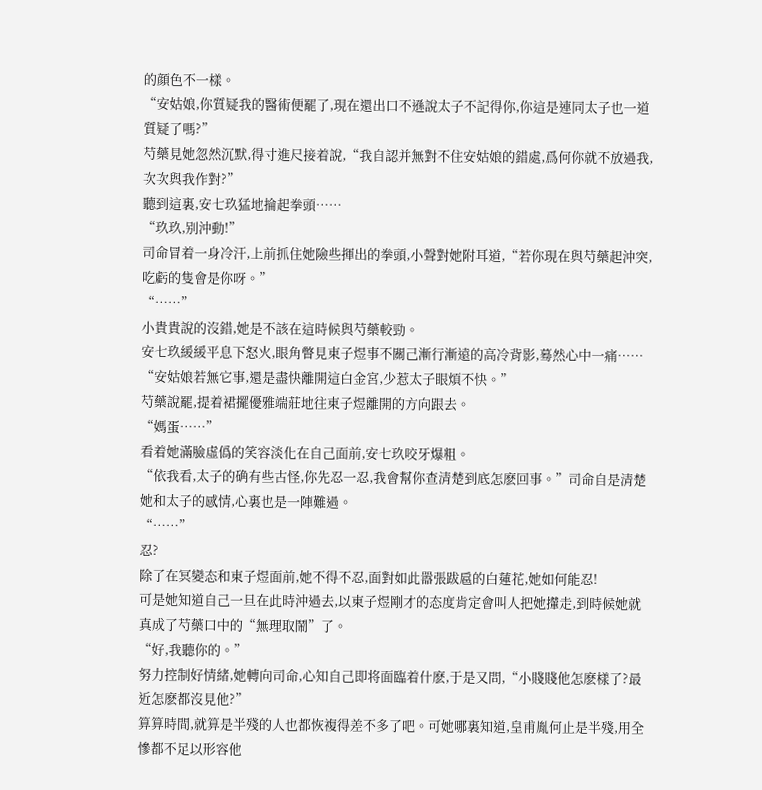的顔色不一樣。
“安姑娘,你質疑我的醫術便罷了,現在還出口不遜說太子不記得你,你這是連同太子也一道質疑了嗎?”
芍藥見她忽然沉默,得寸進尺接着說,“我自認并無對不住安姑娘的錯處,爲何你就不放過我,次次與我作對?”
聽到這裏,安七玖猛地掄起拳頭……
“玖玖,别沖動!”
司命冒着一身冷汗,上前抓住她險些揮出的拳頭,小聲對她附耳道,“若你現在與芍藥起沖突,吃虧的隻會是你呀。”
“……”
小貴貴說的沒錯,她是不該在這時候與芍藥較勁。
安七玖緩緩平息下怒火,眼角瞥見東子煜事不關己漸行漸遠的高冷背影,蓦然心中一痛……
“安姑娘若無它事,還是盡快離開這白金宮,少惹太子眼煩不快。”
芍藥說罷,提着裙擺優雅端莊地往東子煜離開的方向跟去。
“媽蛋……”
看着她滿臉虛僞的笑容淡化在自己面前,安七玖咬牙爆粗。
“依我看,太子的确有些古怪,你先忍一忍,我會幫你查清楚到底怎麽回事。”司命自是清楚她和太子的感情,心裏也是一陣難過。
“……”
忍?
除了在冥變态和東子煜面前,她不得不忍,面對如此嚣張跋扈的白蓮花,她如何能忍!
可是她知道自己一旦在此時沖過去,以東子煜剛才的态度肯定會叫人把她攆走,到時候她就真成了芍藥口中的“無理取鬧”了。
“好,我聽你的。”
努力控制好情緒,她轉向司命,心知自己即将面臨着什麽,于是又問,“小賤賤他怎麽樣了?最近怎麽都沒見他?”
算算時間,就算是半殘的人也都恢複得差不多了吧。可她哪裏知道,皇甫胤何止是半殘,用全慘都不足以形容他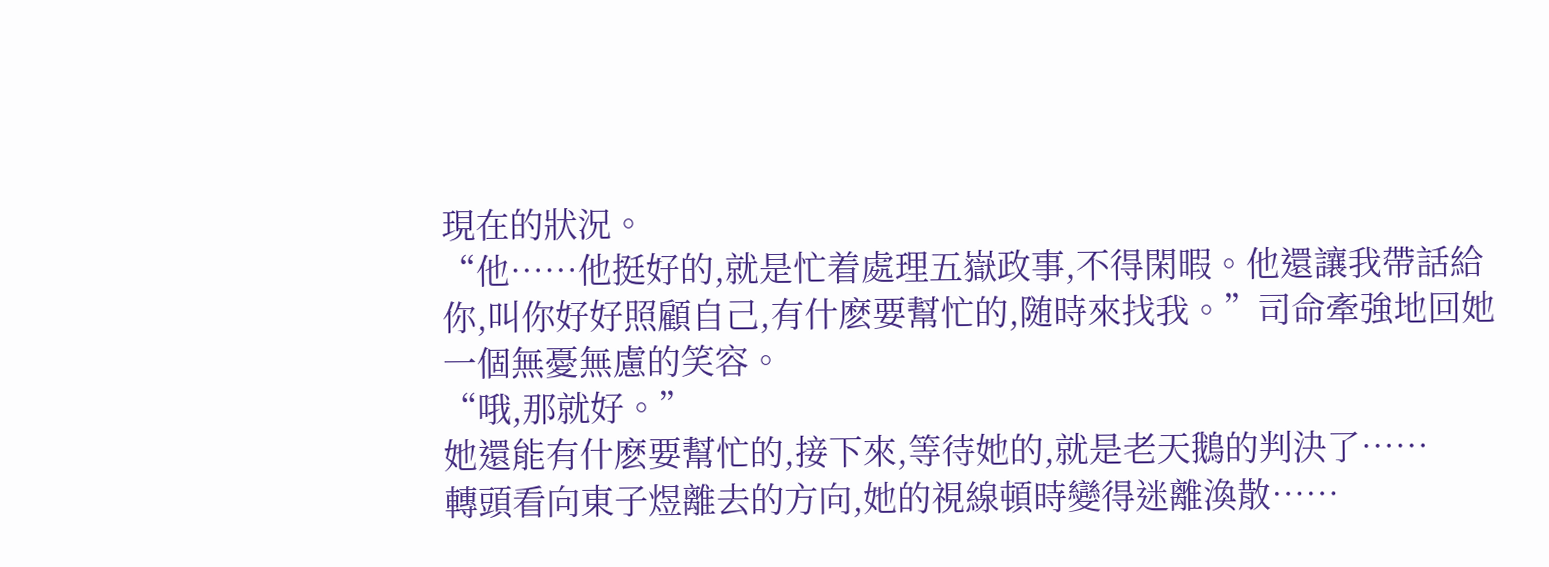現在的狀況。
“他……他挺好的,就是忙着處理五嶽政事,不得閑暇。他還讓我帶話給你,叫你好好照顧自己,有什麽要幫忙的,随時來找我。”司命牽強地回她一個無憂無慮的笑容。
“哦,那就好。”
她還能有什麽要幫忙的,接下來,等待她的,就是老天鵝的判決了……
轉頭看向東子煜離去的方向,她的視線頓時變得迷離渙散……